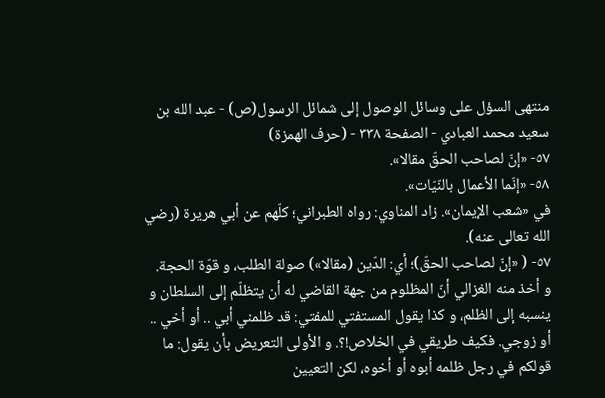منتهى السؤل على وسائل الوصول إلى شمائل الرسول(ص) - عبد الله بن سعيد محمد العبادي - الصفحة ٣٣٨ - (حرف الهمزة)
٥٧- «إنّ لصاحب الحقّ مقالا».
٥٨- «إنّما الأعمال بالنّيّات».
في «شعب الإيمان». زاد المناوي: رواه الطبراني؛ كلّهم عن أبي هريرة (رضي الله تعالى عنه).
٥٧- ( «إنّ لصاحب الحقّ)؛ أي: الدّين (مقالا») صولة الطلب، و قوّة الحجة.
و أخذ منه الغزالي أنّ المظلوم من جهة القاضي له أن يتظلّم إلى السلطان و ينسبه إلى الظلم، و كذا يقول المستفتي للمفتي: قد ظلمني أبي .. أو أخي .. أو زوجي. فكيف طريقي في الخلاص!؟. و الأولى التعريض بأن يقول: ما قولكم في رجل ظلمه أبوه أو أخوه، لكن التعيين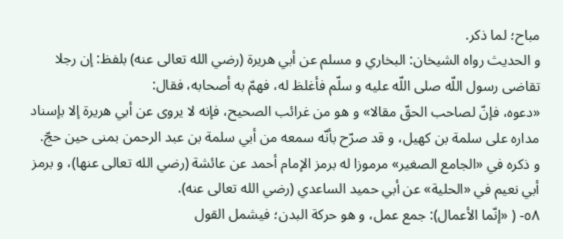مباح؛ لما ذكر.
و الحديث رواه الشيخان: البخاري و مسلم عن أبي هريرة (رضي الله تعالى عنه) بلفظ: إن رجلا تقاضى رسول اللّه صلى اللّه عليه و سلّم فأغلظ له، فهمّ به أصحابه، فقال:
«دعوه، فإنّ لصاحب الحقّ مقالا» و هو من غرائب الصحيح، فإنه لا يروى عن أبي هريرة إلا بإسناد مداره على سلمة بن كهيل، و قد صرّح بأنّه سمعه من أبي سلمة بن عبد الرحمن بمنى حين حجّ.
و ذكره في «الجامع الصغير» مرموزا له برمز الإمام أحمد عن عائشة (رضي الله تعالى عنها)، و برمز أبي نعيم في «الحلية» عن أبي حميد الساعدي (رضي الله تعالى عنه).
٥٨- ( «إنّما الأعمال): جمع عمل، و هو حركة البدن؛ فيشمل القول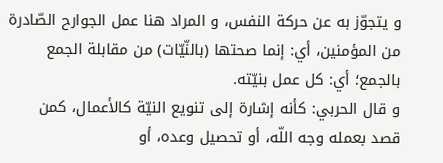و يتجوّز به عن حركة النفس، و المراد هنا عمل الجوارح الصّادرة من المؤمنين، أي: إنما صحتها (بالنّيّات) من مقابلة الجمع بالجمع؛ أي: كل عمل بنيّته.
و قال الحربي: كأنه إشارة إلى تنويع النيّة كالأعمال، كمن قصد بعمله وجه اللّه، أو تحصيل وعده، أو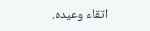اتقاء وعيده.